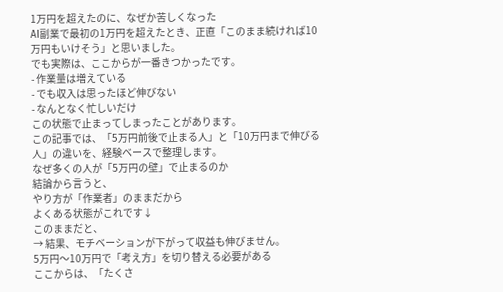1万円を超えたのに、なぜか苦しくなった
AI副業で最初の1万円を超えたとき、正直「このまま続ければ10万円もいけそう」と思いました。
でも実際は、ここからが一番きつかったです。
- 作業量は増えている
- でも収入は思ったほど伸びない
- なんとなく忙しいだけ
この状態で止まってしまったことがあります。
この記事では、「5万円前後で止まる人」と「10万円まで伸びる人」の違いを、経験ベースで整理します。
なぜ多くの人が「5万円の壁」で止まるのか
結論から言うと、
やり方が「作業者」のままだから
よくある状態がこれです↓
このままだと、
→ 結果、モチベーションが下がって収益も伸びません。
5万円〜10万円で「考え方」を切り替える必要がある
ここからは、「たくさ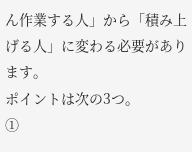ん作業する人」から「積み上げる人」に変わる必要があります。
ポイントは次の3つ。
①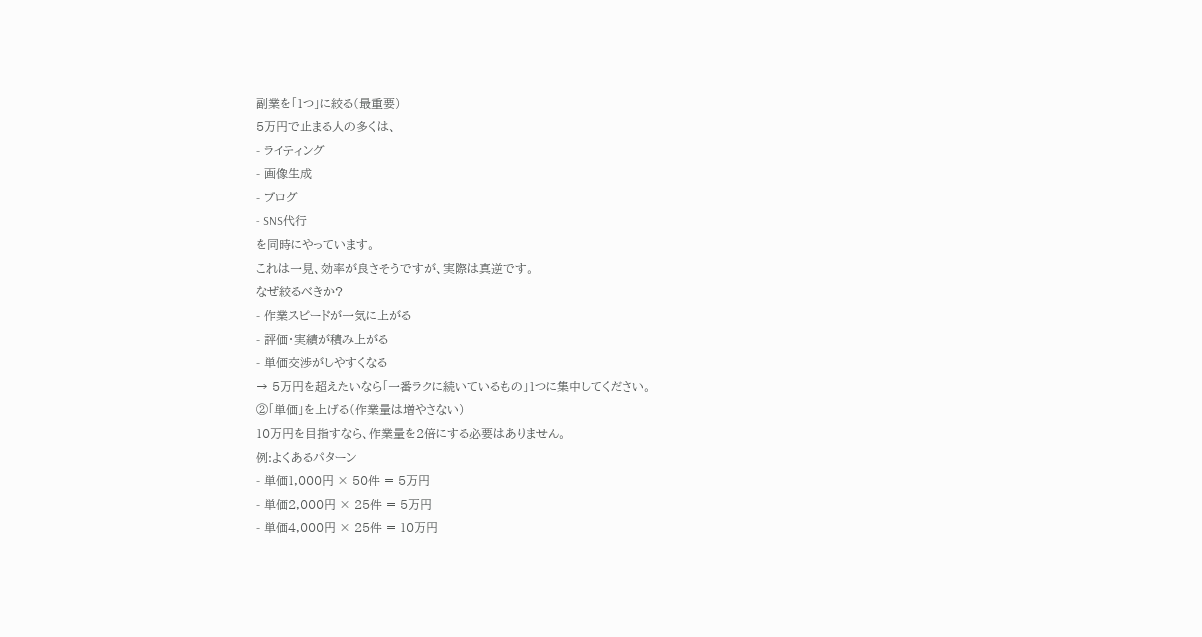副業を「1つ」に絞る(最重要)
5万円で止まる人の多くは、
- ライティング
- 画像生成
- ブログ
- SNS代行
を同時にやっています。
これは一見、効率が良さそうですが、実際は真逆です。
なぜ絞るべきか?
- 作業スピードが一気に上がる
- 評価・実績が積み上がる
- 単価交渉がしやすくなる
→ 5万円を超えたいなら「一番ラクに続いているもの」1つに集中してください。
②「単価」を上げる(作業量は増やさない)
10万円を目指すなら、作業量を2倍にする必要はありません。
例:よくあるパターン
- 単価1,000円 × 50件 = 5万円
- 単価2,000円 × 25件 = 5万円
- 単価4,000円 × 25件 = 10万円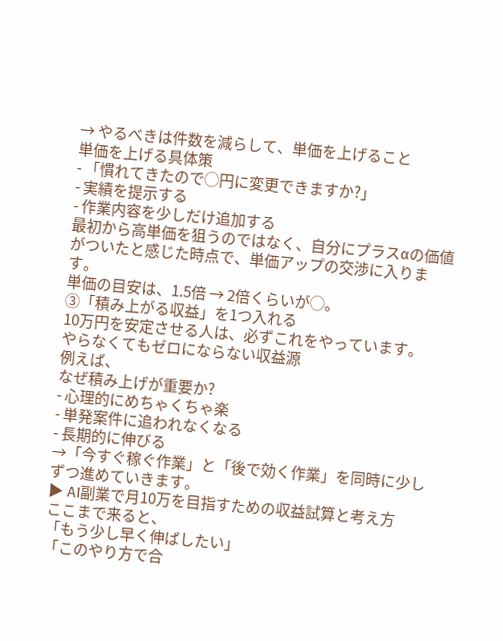→ やるべきは件数を減らして、単価を上げること
単価を上げる具体策
- 「慣れてきたので◯円に変更できますか?」
- 実績を提示する
- 作業内容を少しだけ追加する
最初から高単価を狙うのではなく、自分にプラスαの価値がついたと感じた時点で、単価アップの交渉に入ります。
単価の目安は、1.5倍 → 2倍くらいが◯。
③「積み上がる収益」を1つ入れる
10万円を安定させる人は、必ずこれをやっています。
やらなくてもゼロにならない収益源
例えば、
なぜ積み上げが重要か?
- 心理的にめちゃくちゃ楽
- 単発案件に追われなくなる
- 長期的に伸びる
→「今すぐ稼ぐ作業」と「後で効く作業」を同時に少しずつ進めていきます。
▶ AI副業で月10万を目指すための収益試算と考え方
ここまで来ると、
「もう少し早く伸ばしたい」
「このやり方で合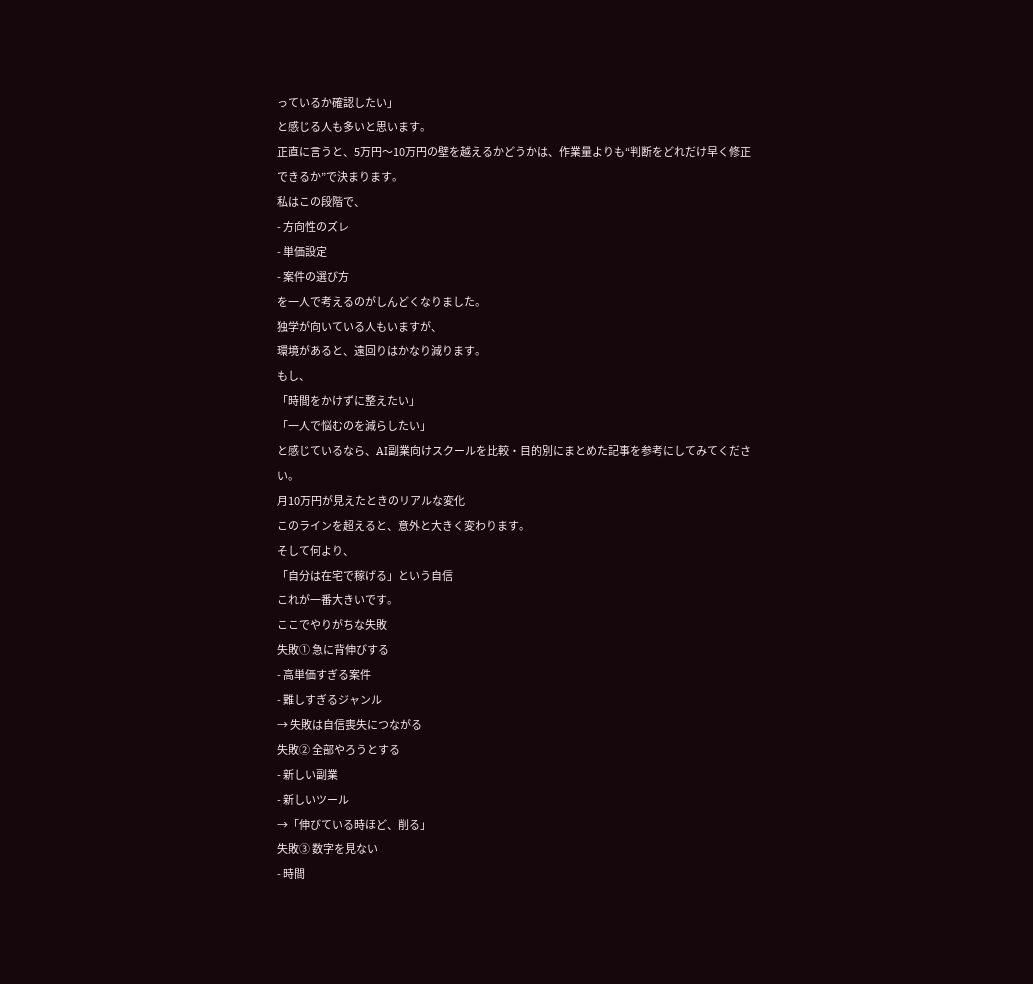っているか確認したい」
と感じる人も多いと思います。
正直に言うと、5万円〜10万円の壁を越えるかどうかは、作業量よりも“判断をどれだけ早く修正できるか”で決まります。
私はこの段階で、
- 方向性のズレ
- 単価設定
- 案件の選び方
を一人で考えるのがしんどくなりました。
独学が向いている人もいますが、
環境があると、遠回りはかなり減ります。
もし、
「時間をかけずに整えたい」
「一人で悩むのを減らしたい」
と感じているなら、AI副業向けスクールを比較・目的別にまとめた記事を参考にしてみてください。
月10万円が見えたときのリアルな変化
このラインを超えると、意外と大きく変わります。
そして何より、
「自分は在宅で稼げる」という自信
これが一番大きいです。
ここでやりがちな失敗
失敗① 急に背伸びする
- 高単価すぎる案件
- 難しすぎるジャンル
→ 失敗は自信喪失につながる
失敗② 全部やろうとする
- 新しい副業
- 新しいツール
→「伸びている時ほど、削る」
失敗③ 数字を見ない
- 時間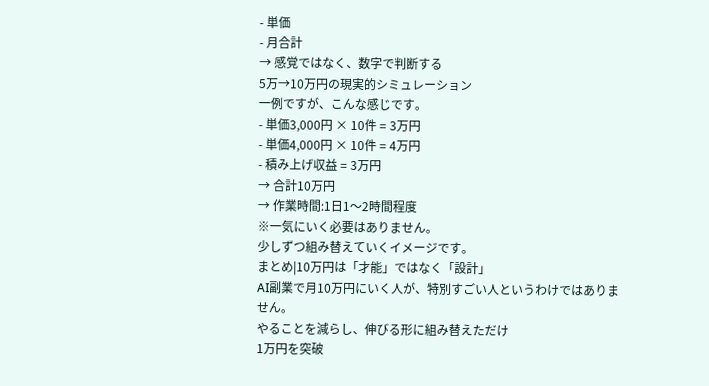- 単価
- 月合計
→ 感覚ではなく、数字で判断する
5万→10万円の現実的シミュレーション
一例ですが、こんな感じです。
- 単価3,000円 × 10件 = 3万円
- 単価4,000円 × 10件 = 4万円
- 積み上げ収益 = 3万円
→ 合計10万円
→ 作業時間:1日1〜2時間程度
※一気にいく必要はありません。
少しずつ組み替えていくイメージです。
まとめ|10万円は「才能」ではなく「設計」
AI副業で月10万円にいく人が、特別すごい人というわけではありません。
やることを減らし、伸びる形に組み替えただけ
1万円を突破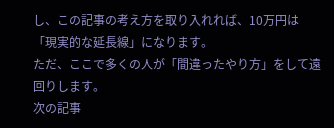し、この記事の考え方を取り入れれば、10万円は「現実的な延長線」になります。
ただ、ここで多くの人が「間違ったやり方」をして遠回りします。
次の記事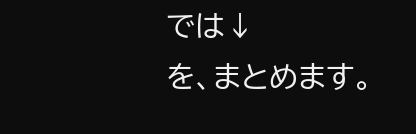では↓
を、まとめます。